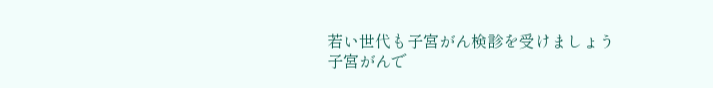若い世代も子宮がん検診を受けましょう
子宮がんで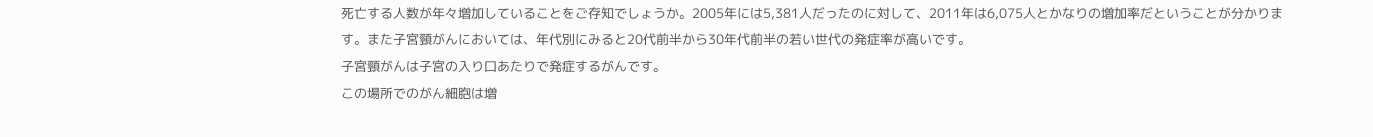死亡する人数が年々増加していることをご存知でしょうか。2005年には5,381人だったのに対して、2011年は6,075人とかなりの増加率だということが分かります。また子宮頸がんにおいては、年代別にみると20代前半から30年代前半の若い世代の発症率が高いです。
子宮頸がんは子宮の入り口あたりで発症するがんです。
この場所でのがん細胞は増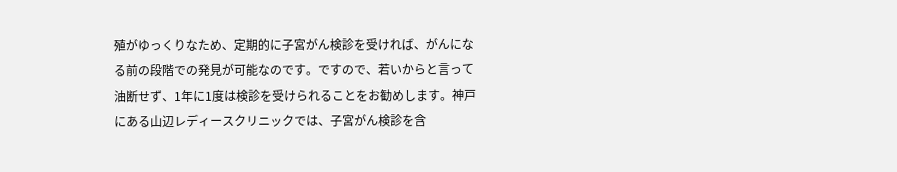殖がゆっくりなため、定期的に子宮がん検診を受ければ、がんになる前の段階での発見が可能なのです。ですので、若いからと言って油断せず、1年に1度は検診を受けられることをお勧めします。神戸にある山辺レディースクリニックでは、子宮がん検診を含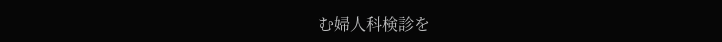む婦人科検診を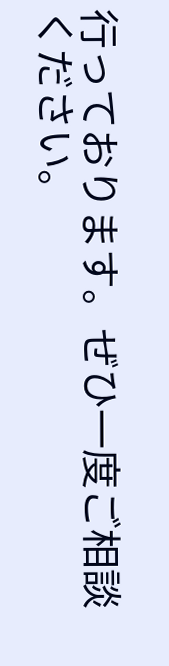行っております。ぜひ一度ご相談ください。